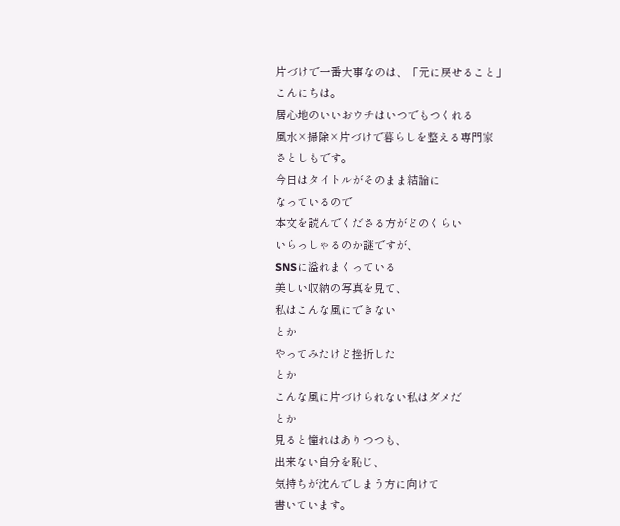片づけで一番大事なのは、「元に戻せること」
こんにちは。
居心地のいいおウチはいつでもつくれる
風水×掃除×片づけで暮らしを整える専門家
さとしもです。
今日はタイトルがそのまま結論に
なっているので
本文を読んでくださる方がどのくらい
いらっしゃるのか謎ですが、
SNSに溢れまくっている
美しい収納の写真を見て、
私はこんな風にできない
とか
やってみたけど挫折した
とか
こんな風に片づけられない私はダメだ
とか
見ると憧れはありつつも、
出来ない自分を恥じ、
気持ちが沈んでしまう方に向けて
書いています。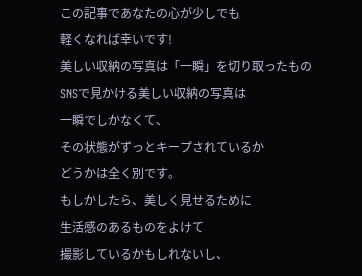この記事であなたの心が少しでも
軽くなれば幸いです!
美しい収納の写真は「一瞬」を切り取ったもの
SNSで見かける美しい収納の写真は
一瞬でしかなくて、
その状態がずっとキープされているか
どうかは全く別です。
もしかしたら、美しく見せるために
生活感のあるものをよけて
撮影しているかもしれないし、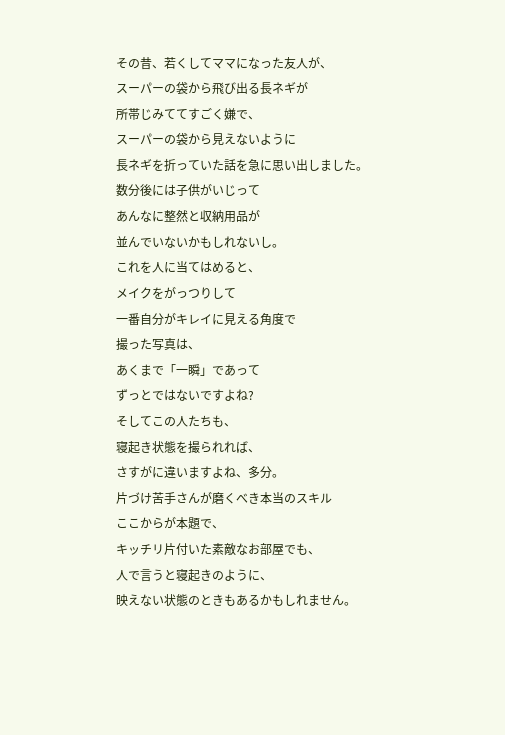その昔、若くしてママになった友人が、
スーパーの袋から飛び出る長ネギが
所帯じみててすごく嫌で、
スーパーの袋から見えないように
長ネギを折っていた話を急に思い出しました。
数分後には子供がいじって
あんなに整然と収納用品が
並んでいないかもしれないし。
これを人に当てはめると、
メイクをがっつりして
一番自分がキレイに見える角度で
撮った写真は、
あくまで「一瞬」であって
ずっとではないですよね?
そしてこの人たちも、
寝起き状態を撮られれば、
さすがに違いますよね、多分。
片づけ苦手さんが磨くべき本当のスキル
ここからが本題で、
キッチリ片付いた素敵なお部屋でも、
人で言うと寝起きのように、
映えない状態のときもあるかもしれません。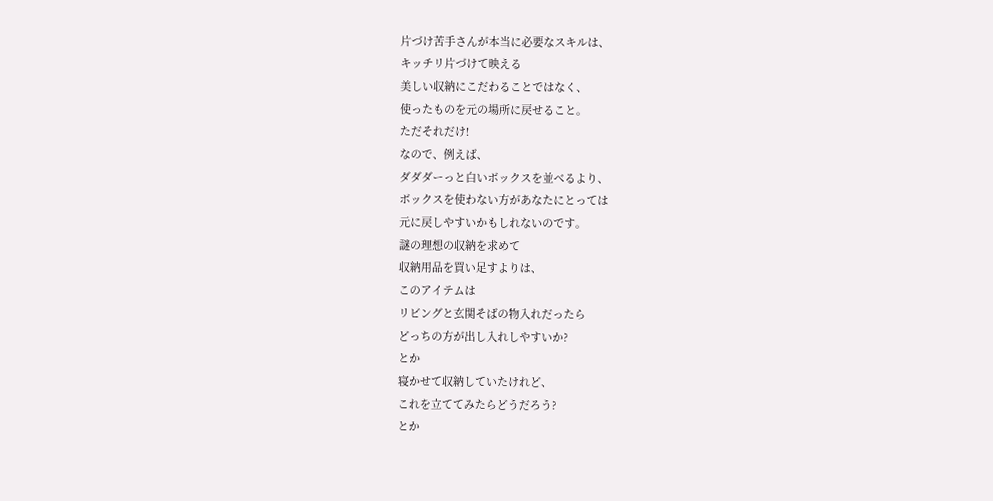片づけ苦手さんが本当に必要なスキルは、
キッチリ片づけて映える
美しい収納にこだわることではなく、
使ったものを元の場所に戻せること。
ただそれだけ!
なので、例えば、
ダダダーっと白いボックスを並べるより、
ボックスを使わない方があなたにとっては
元に戻しやすいかもしれないのです。
謎の理想の収納を求めて
収納用品を買い足すよりは、
このアイテムは
リビングと玄関そばの物入れだったら
どっちの方が出し入れしやすいか?
とか
寝かせて収納していたけれど、
これを立ててみたらどうだろう?
とか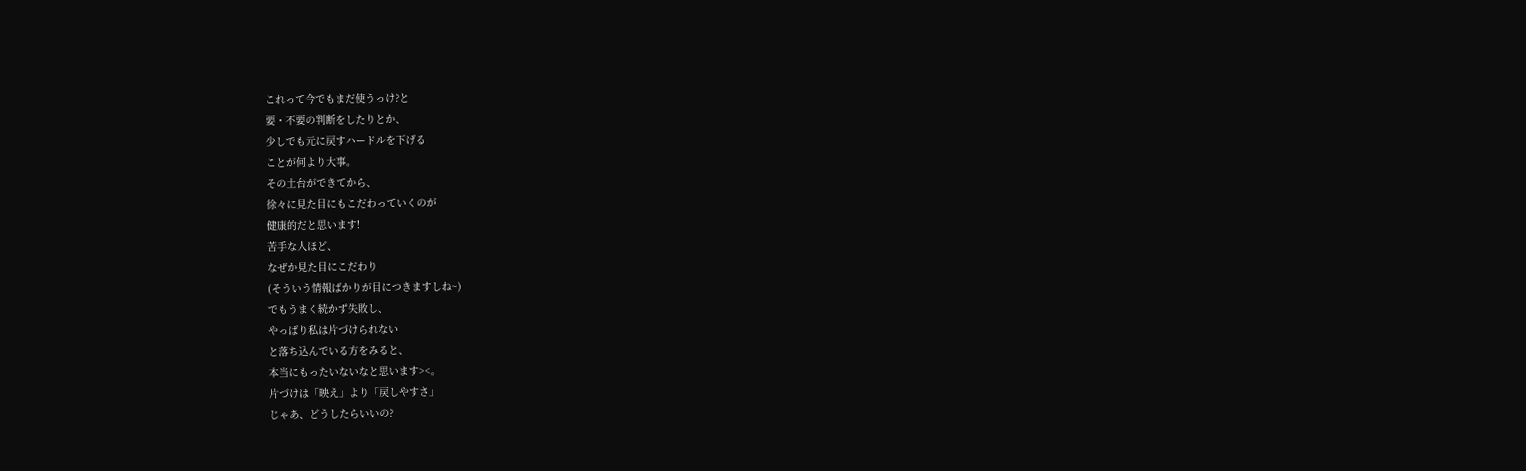これって今でもまだ使うっけ?と
要・不要の判断をしたりとか、
少しでも元に戻すハードルを下げる
ことが何より大事。
その土台ができてから、
徐々に見た目にもこだわっていくのが
健康的だと思います!
苦手な人ほど、
なぜか見た目にこだわり
(そういう情報ばかりが目につきますしね~)
でもうまく続かず失敗し、
やっぱり私は片づけられない
と落ち込んでいる方をみると、
本当にもったいないなと思います><。
片づけは「映え」より「戻しやすさ」
じゃあ、どうしたらいいの?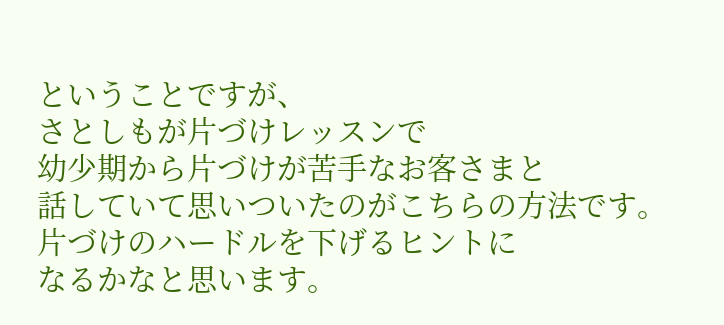ということですが、
さとしもが片づけレッスンで
幼少期から片づけが苦手なお客さまと
話していて思いついたのがこちらの方法です。
片づけのハードルを下げるヒントに
なるかなと思います。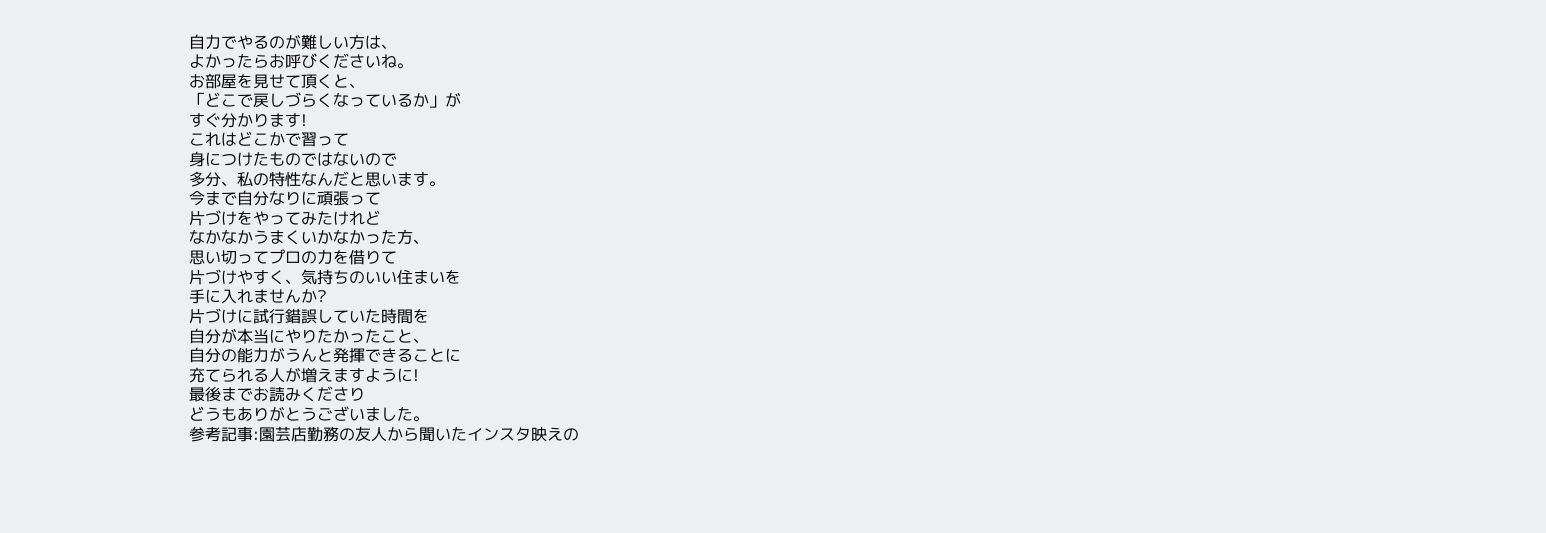自力でやるのが難しい方は、
よかったらお呼びくださいね。
お部屋を見せて頂くと、
「どこで戻しづらくなっているか」が
すぐ分かります!
これはどこかで習って
身につけたものではないので
多分、私の特性なんだと思います。
今まで自分なりに頑張って
片づけをやってみたけれど
なかなかうまくいかなかった方、
思い切ってプロの力を借りて
片づけやすく、気持ちのいい住まいを
手に入れませんか?
片づけに試行錯誤していた時間を
自分が本当にやりたかったこと、
自分の能力がうんと発揮できることに
充てられる人が増えますように!
最後までお読みくださり
どうもありがとうございました。
参考記事:園芸店勤務の友人から聞いたインスタ映えの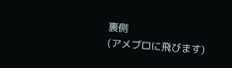裏側
(アメブロに飛びます)